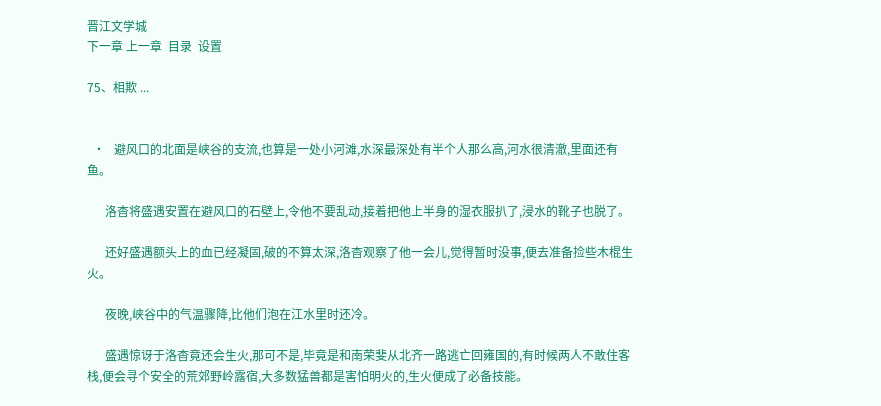晋江文学城
下一章 上一章  目录  设置

75、相欺 ...


  •   避风口的北面是峡谷的支流,也算是一处小河滩,水深最深处有半个人那么高,河水很清澈,里面还有鱼。

      洛杳将盛遇安置在避风口的石壁上,令他不要乱动,接着把他上半身的湿衣服扒了,浸水的靴子也脱了。

      还好盛遇额头上的血已经凝固,破的不算太深,洛杳观察了他一会儿,觉得暂时没事,便去准备捡些木棍生火。

      夜晚,峡谷中的气温骤降,比他们泡在江水里时还冷。

      盛遇惊讶于洛杳竟还会生火,那可不是,毕竟是和南荣斐从北齐一路逃亡回雍国的,有时候两人不敢住客栈,便会寻个安全的荒郊野岭露宿,大多数猛兽都是害怕明火的,生火便成了必备技能。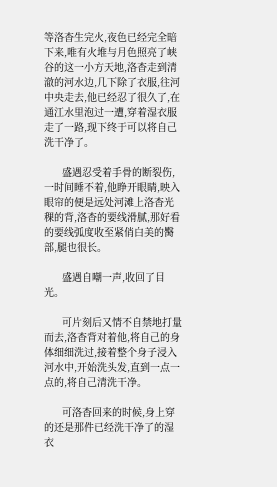等洛杳生完火,夜色已经完全暗下来,唯有火堆与月色照亮了峡谷的这一小方天地,洛杳走到清澈的河水边,几下除了衣服,往河中央走去,他已经忍了很久了,在通江水里泡过一遭,穿着湿衣服走了一路,现下终于可以将自己洗干净了。

      盛遇忍受着手骨的断裂伤,一时间睡不着,他睁开眼睛,映入眼帘的便是远处河滩上洛杳光稞的背,洛杳的要线滑腻,那好看的要线弧度收至紧俏白美的臋部,腿也很长。

      盛遇自嘲一声,收回了目光。

      可片刻后又情不自禁地打量而去,洛杳背对着他,将自己的身体细细洗过,接着整个身子浸入河水中,开始洗头发,直到一点一点的,将自己清洗干净。

      可洛杳回来的时候,身上穿的还是那件已经洗干净了的湿衣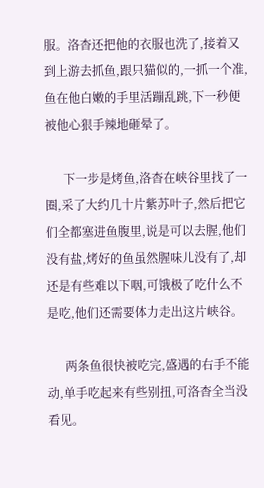服。洛杳还把他的衣服也洗了,接着又到上游去抓鱼,跟只猫似的,一抓一个准,鱼在他白嫩的手里活蹦乱跳,下一秒便被他心狠手辣地砸晕了。

      下一步是烤鱼,洛杳在峡谷里找了一圈,采了大约几十片紫苏叶子,然后把它们全都塞进鱼腹里,说是可以去腥,他们没有盐,烤好的鱼虽然腥味儿没有了,却还是有些难以下咽,可饿极了吃什么不是吃,他们还需要体力走出这片峡谷。

      两条鱼很快被吃完,盛遇的右手不能动,单手吃起来有些别扭,可洛杳全当没看见。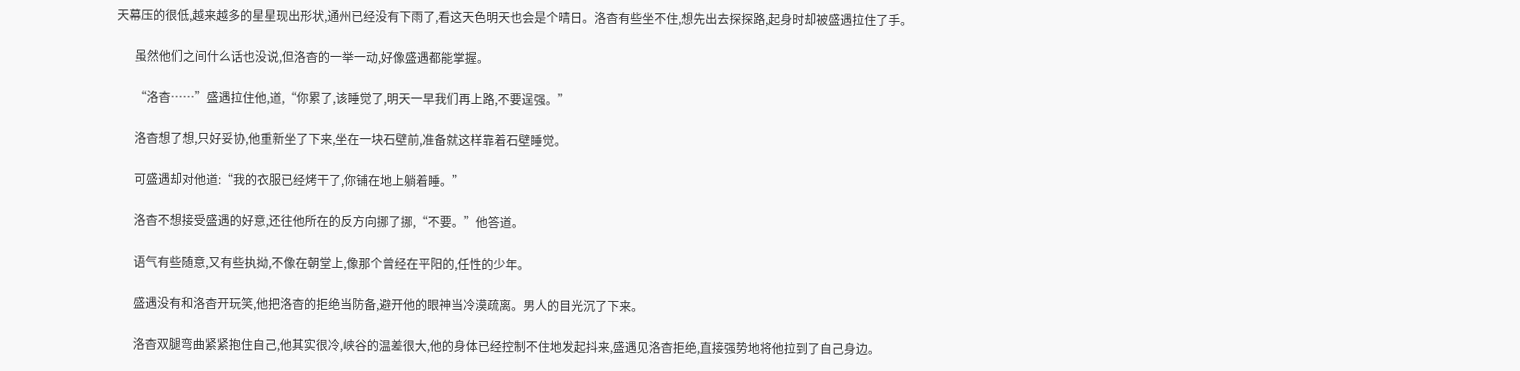天幕压的很低,越来越多的星星现出形状,通州已经没有下雨了,看这天色明天也会是个晴日。洛杳有些坐不住,想先出去探探路,起身时却被盛遇拉住了手。

      虽然他们之间什么话也没说,但洛杳的一举一动,好像盛遇都能掌握。

      “洛杳……”盛遇拉住他,道,“你累了,该睡觉了,明天一早我们再上路,不要逞强。”

      洛杳想了想,只好妥协,他重新坐了下来,坐在一块石壁前,准备就这样靠着石壁睡觉。

      可盛遇却对他道:“我的衣服已经烤干了,你铺在地上躺着睡。”

      洛杳不想接受盛遇的好意,还往他所在的反方向挪了挪,“不要。”他答道。

      语气有些随意,又有些执拗,不像在朝堂上,像那个曾经在平阳的,任性的少年。

      盛遇没有和洛杳开玩笑,他把洛杳的拒绝当防备,避开他的眼神当冷漠疏离。男人的目光沉了下来。

      洛杳双腿弯曲紧紧抱住自己,他其实很冷,峡谷的温差很大,他的身体已经控制不住地发起抖来,盛遇见洛杳拒绝,直接强势地将他拉到了自己身边。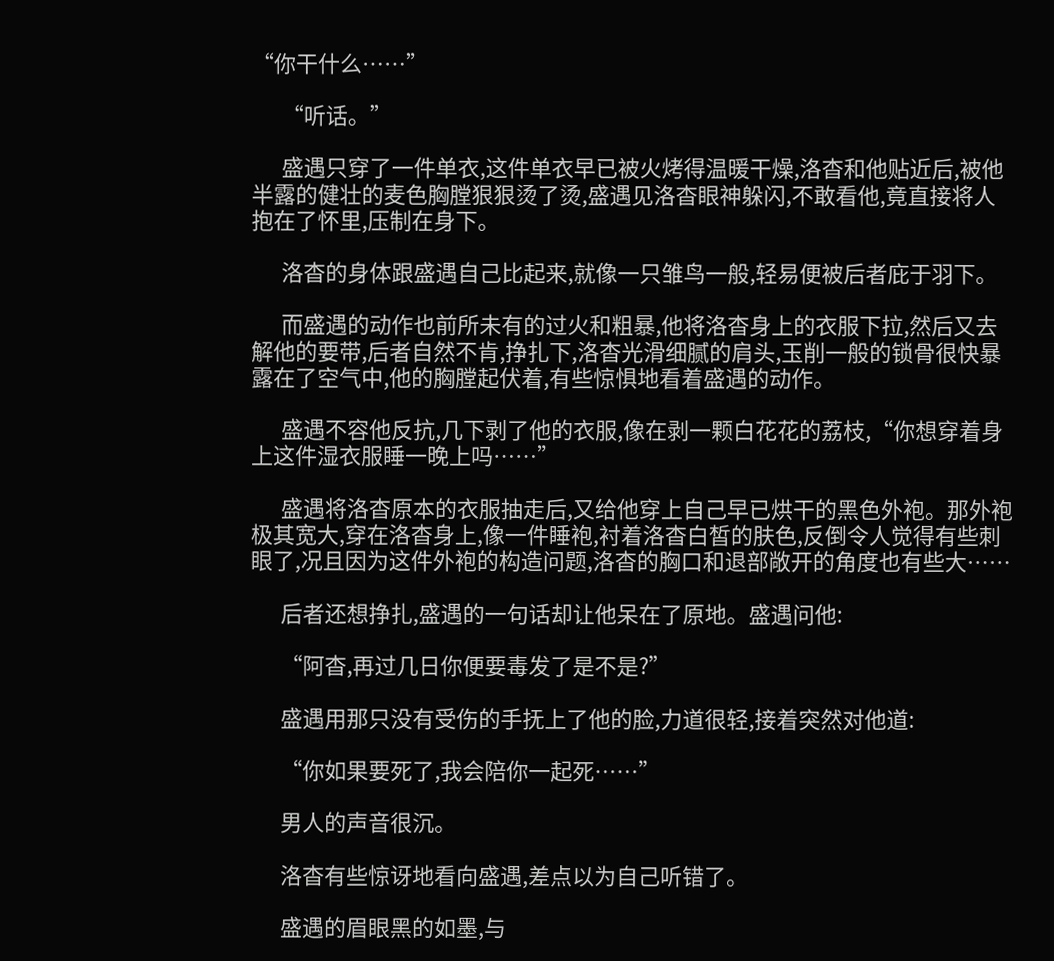“你干什么……”

      “听话。”

      盛遇只穿了一件单衣,这件单衣早已被火烤得温暖干燥,洛杳和他贴近后,被他半露的健壮的麦色胸膛狠狠烫了烫,盛遇见洛杳眼神躲闪,不敢看他,竟直接将人抱在了怀里,压制在身下。

      洛杳的身体跟盛遇自己比起来,就像一只雏鸟一般,轻易便被后者庇于羽下。

      而盛遇的动作也前所未有的过火和粗暴,他将洛杳身上的衣服下拉,然后又去解他的要带,后者自然不肯,挣扎下,洛杳光滑细腻的肩头,玉削一般的锁骨很快暴露在了空气中,他的胸膛起伏着,有些惊惧地看着盛遇的动作。

      盛遇不容他反抗,几下剥了他的衣服,像在剥一颗白花花的荔枝,“你想穿着身上这件湿衣服睡一晚上吗……”

      盛遇将洛杳原本的衣服抽走后,又给他穿上自己早已烘干的黑色外袍。那外袍极其宽大,穿在洛杳身上,像一件睡袍,衬着洛杳白皙的肤色,反倒令人觉得有些刺眼了,况且因为这件外袍的构造问题,洛杳的胸口和退部敞开的角度也有些大……

      后者还想挣扎,盛遇的一句话却让他呆在了原地。盛遇问他:

      “阿杳,再过几日你便要毒发了是不是?”

      盛遇用那只没有受伤的手抚上了他的脸,力道很轻,接着突然对他道:

      “你如果要死了,我会陪你一起死……”

      男人的声音很沉。

      洛杳有些惊讶地看向盛遇,差点以为自己听错了。

      盛遇的眉眼黑的如墨,与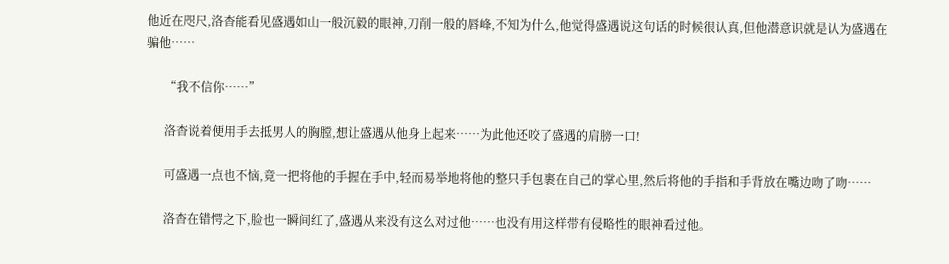他近在咫尺,洛杳能看见盛遇如山一般沉毅的眼神,刀削一般的唇峰,不知为什么,他觉得盛遇说这句话的时候很认真,但他潜意识就是认为盛遇在骗他……

      “我不信你……”

      洛杳说着便用手去抵男人的胸膛,想让盛遇从他身上起来……为此他还咬了盛遇的肩膀一口!

      可盛遇一点也不恼,竟一把将他的手握在手中,轻而易举地将他的整只手包裹在自己的掌心里,然后将他的手指和手背放在嘴边吻了吻……

      洛杳在错愕之下,脸也一瞬间红了,盛遇从来没有这么对过他……也没有用这样带有侵略性的眼神看过他。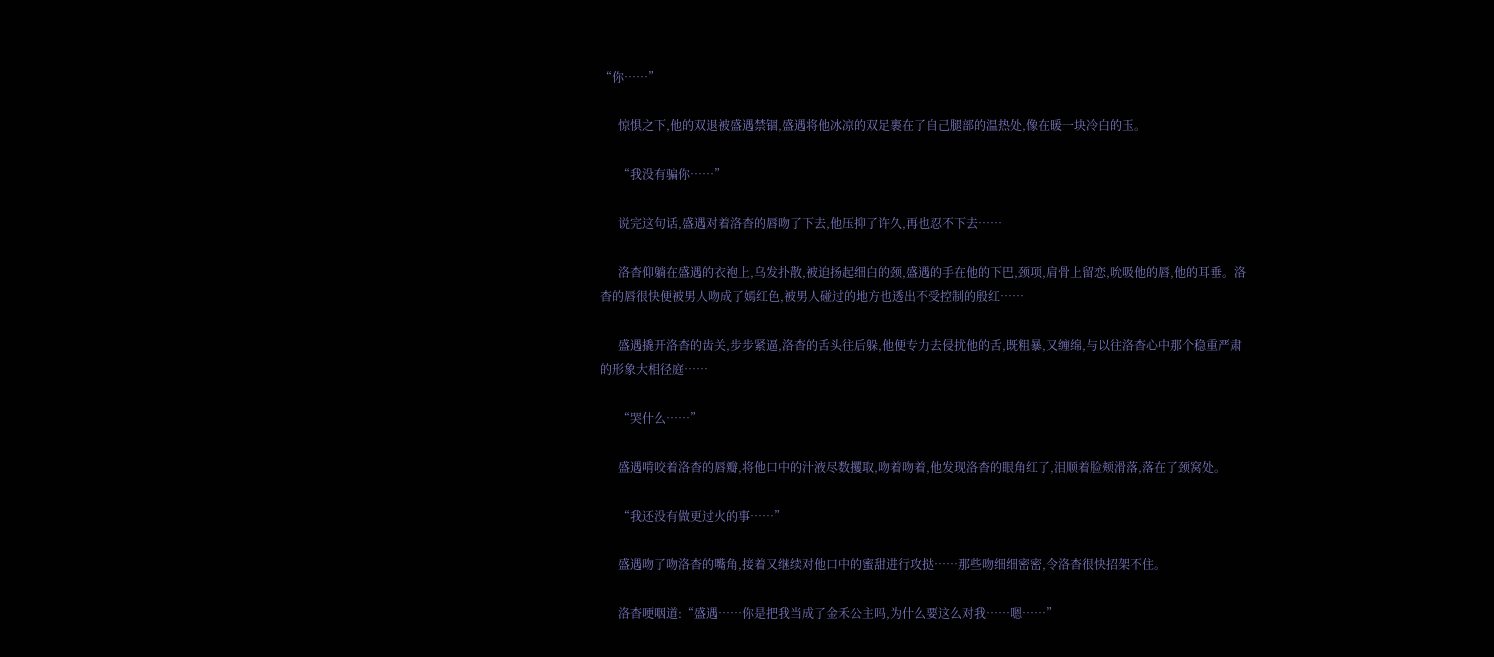“你……”

      惊惧之下,他的双退被盛遇禁锢,盛遇将他冰凉的双足裹在了自己腿部的温热处,像在暖一块冷白的玉。

      “我没有骗你……”

      说完这句话,盛遇对着洛杳的唇吻了下去,他压抑了许久,再也忍不下去……

      洛杳仰躺在盛遇的衣袍上,乌发扑散,被迫扬起细白的颈,盛遇的手在他的下巴,颈项,肩骨上留恋,吮吸他的唇,他的耳垂。洛杳的唇很快便被男人吻成了嫣红色,被男人碰过的地方也透出不受控制的殷红……

      盛遇撬开洛杳的齿关,步步紧逼,洛杳的舌头往后躲,他便专力去侵扰他的舌,既粗暴,又缠绵,与以往洛杳心中那个稳重严肃的形象大相径庭……

      “哭什么……”

      盛遇啃咬着洛杳的唇瓣,将他口中的汁液尽数攫取,吻着吻着,他发现洛杳的眼角红了,泪顺着脸颊滑落,落在了颈窝处。

      “我还没有做更过火的事……”

      盛遇吻了吻洛杳的嘴角,接着又继续对他口中的蜜甜进行攻挞……那些吻细细密密,令洛杳很快招架不住。

      洛杳哽咽道:“盛遇……你是把我当成了金禾公主吗,为什么要这么对我……嗯……”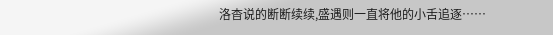洛杳说的断断续续,盛遇则一直将他的小舌追逐……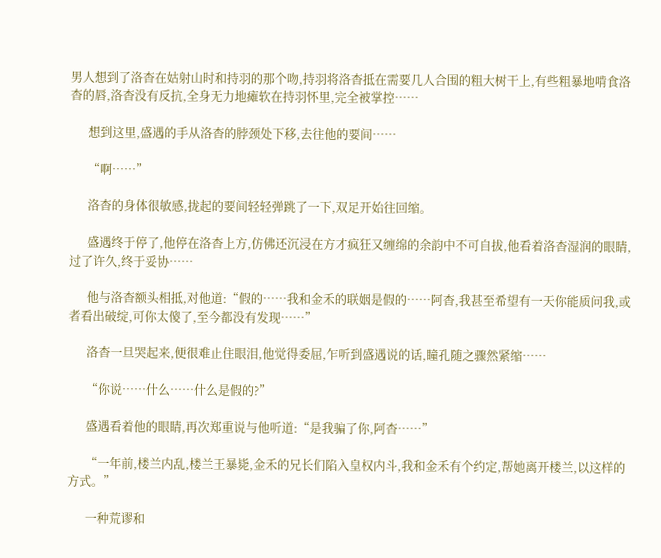男人想到了洛杳在姑射山时和持羽的那个吻,持羽将洛杳抵在需要几人合围的粗大树干上,有些粗暴地啃食洛杳的唇,洛杳没有反抗,全身无力地瘫软在持羽怀里,完全被掌控……

      想到这里,盛遇的手从洛杳的脖颈处下移,去往他的要间……

      “啊……”

      洛杳的身体很敏感,拢起的要间轻轻弹跳了一下,双足开始往回缩。

      盛遇终于停了,他停在洛杳上方,仿佛还沉浸在方才疯狂又缠绵的余韵中不可自拔,他看着洛杳湿润的眼睛,过了许久,终于妥协……

      他与洛杳额头相抵,对他道:“假的……我和金禾的联姻是假的……阿杳,我甚至希望有一天你能质问我,或者看出破绽,可你太傻了,至今都没有发现……”

      洛杳一旦哭起来,便很难止住眼泪,他觉得委屈,乍听到盛遇说的话,瞳孔随之骤然紧缩……

      “你说……什么……什么是假的?”

      盛遇看着他的眼睛,再次郑重说与他听道:“是我骗了你,阿杳……”

      “一年前,楼兰内乱,楼兰王暴毙,金禾的兄长们陷入皇权内斗,我和金禾有个约定,帮她离开楼兰,以这样的方式。”

      一种荒谬和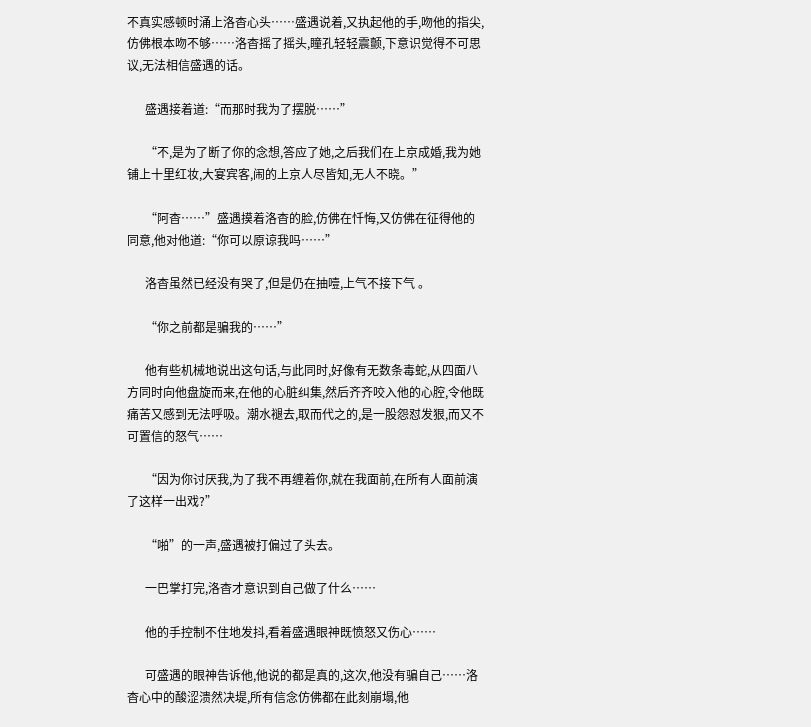不真实感顿时涌上洛杳心头……盛遇说着,又执起他的手,吻他的指尖,仿佛根本吻不够……洛杳摇了摇头,瞳孔轻轻震颤,下意识觉得不可思议,无法相信盛遇的话。

      盛遇接着道:“而那时我为了摆脱……”

      “不,是为了断了你的念想,答应了她,之后我们在上京成婚,我为她铺上十里红妆,大宴宾客,闹的上京人尽皆知,无人不晓。”

      “阿杳……”盛遇摸着洛杳的脸,仿佛在忏悔,又仿佛在征得他的同意,他对他道:“你可以原谅我吗……”

      洛杳虽然已经没有哭了,但是仍在抽噎,上气不接下气 。

      “你之前都是骗我的……”

      他有些机械地说出这句话,与此同时,好像有无数条毒蛇,从四面八方同时向他盘旋而来,在他的心脏纠集,然后齐齐咬入他的心腔,令他既痛苦又感到无法呼吸。潮水褪去,取而代之的,是一股怨怼发狠,而又不可置信的怒气……

      “因为你讨厌我,为了我不再缠着你,就在我面前,在所有人面前演了这样一出戏?”

      “啪”的一声,盛遇被打偏过了头去。

      一巴掌打完,洛杳才意识到自己做了什么……

      他的手控制不住地发抖,看着盛遇眼神既愤怒又伤心……

      可盛遇的眼神告诉他,他说的都是真的,这次,他没有骗自己……洛杳心中的酸涩溃然决堤,所有信念仿佛都在此刻崩塌,他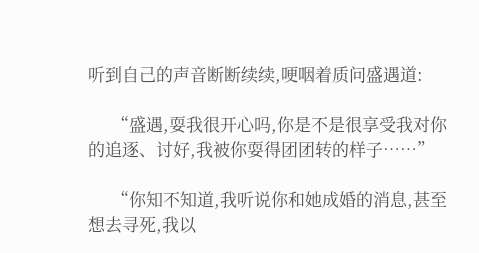听到自己的声音断断续续,哽咽着质问盛遇道:

      “盛遇,耍我很开心吗,你是不是很享受我对你的追逐、讨好,我被你耍得团团转的样子……”

      “你知不知道,我听说你和她成婚的消息,甚至想去寻死,我以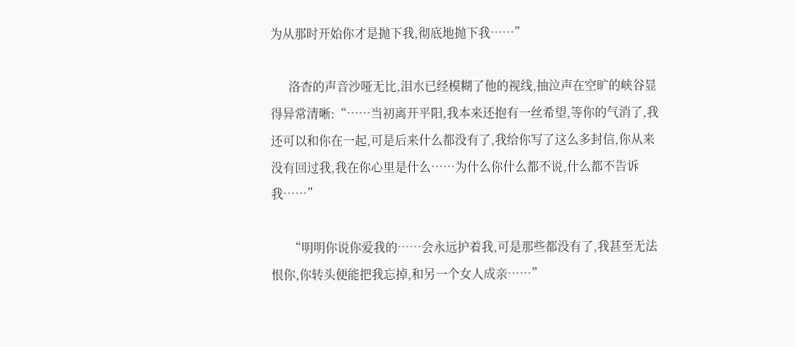为从那时开始你才是抛下我,彻底地抛下我……”

      洛杳的声音沙哑无比,泪水已经模糊了他的视线,抽泣声在空旷的峡谷显得异常清晰:“……当初离开平阳,我本来还抱有一丝希望,等你的气消了,我还可以和你在一起,可是后来什么都没有了,我给你写了这么多封信,你从来没有回过我,我在你心里是什么……为什么你什么都不说,什么都不告诉我……”

      “明明你说你爱我的……会永远护着我,可是那些都没有了,我甚至无法恨你,你转头便能把我忘掉,和另一个女人成亲……”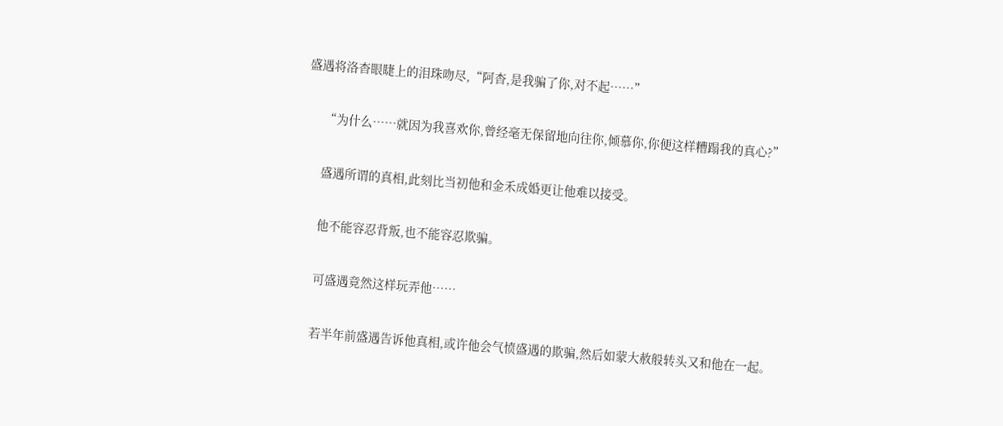盛遇将洛杳眼睫上的泪珠吻尽,“阿杳,是我骗了你,对不起……”

      “为什么……就因为我喜欢你,曾经毫无保留地向往你,倾慕你,你便这样糟蹋我的真心?”

      盛遇所谓的真相,此刻比当初他和金禾成婚更让他难以接受。

      他不能容忍背叛,也不能容忍欺骗。

      可盛遇竟然这样玩弄他……

      若半年前盛遇告诉他真相,或许他会气愤盛遇的欺骗,然后如蒙大赦般转头又和他在一起。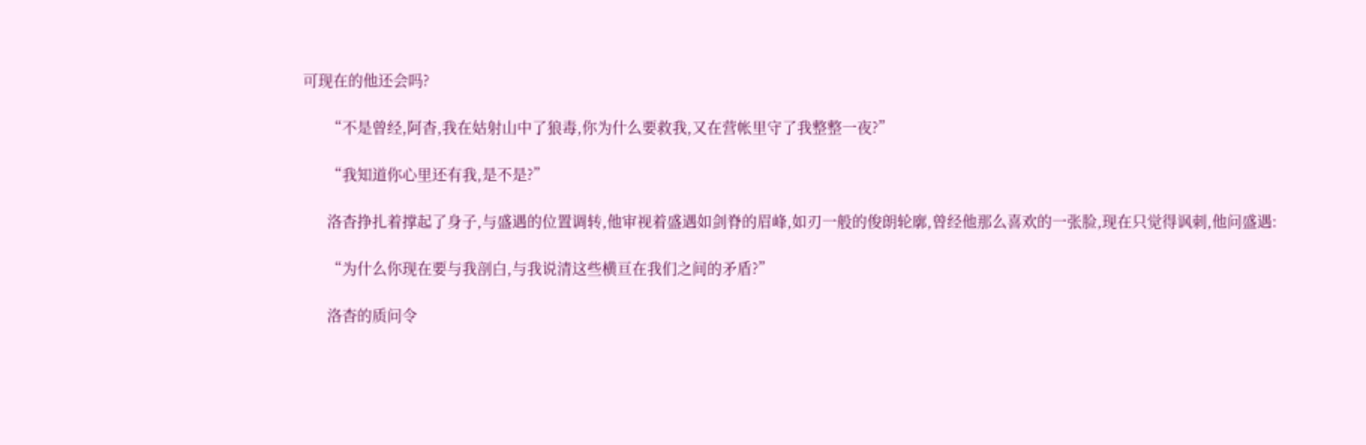可现在的他还会吗?

      “不是曾经,阿杳,我在姑射山中了狼毒,你为什么要救我,又在营帐里守了我整整一夜?”

      “我知道你心里还有我,是不是?”

      洛杳挣扎着撑起了身子,与盛遇的位置调转,他审视着盛遇如剑脊的眉峰,如刃一般的俊朗轮廓,曾经他那么喜欢的一张脸,现在只觉得讽刺,他问盛遇:

      “为什么你现在要与我剖白,与我说清这些横亘在我们之间的矛盾?”

      洛杳的质问令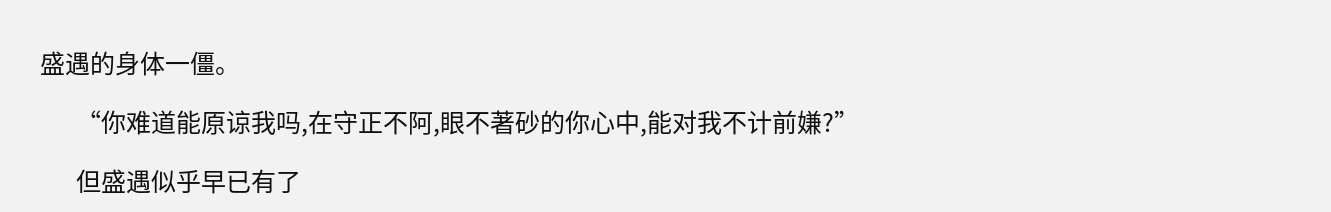盛遇的身体一僵。

      “你难道能原谅我吗,在守正不阿,眼不著砂的你心中,能对我不计前嫌?”

      但盛遇似乎早已有了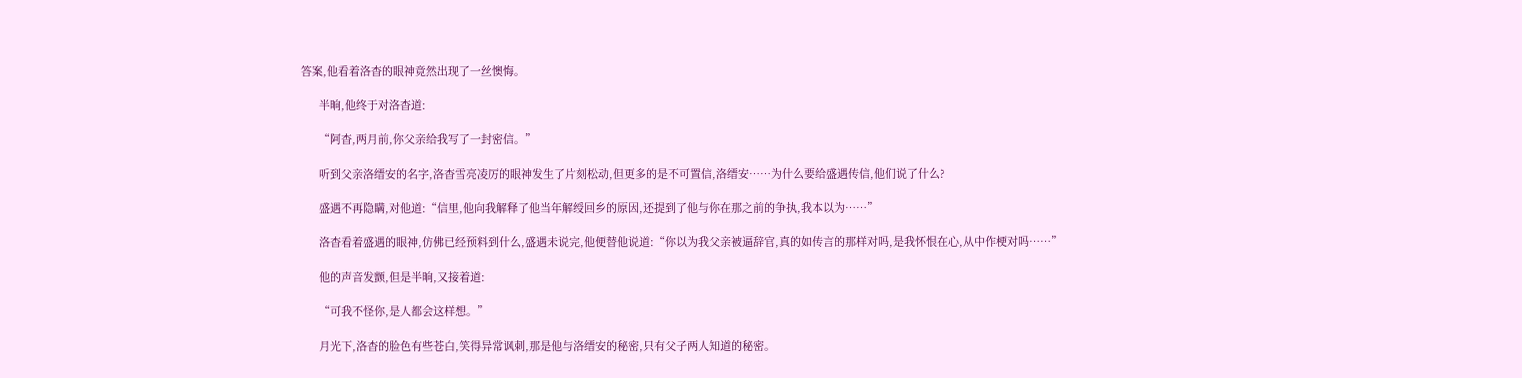答案,他看着洛杳的眼神竟然出现了一丝懊悔。

      半晌,他终于对洛杳道:

      “阿杳,两月前,你父亲给我写了一封密信。”

      听到父亲洛缙安的名字,洛杳雪亮凌厉的眼神发生了片刻松动,但更多的是不可置信,洛缙安……为什么要给盛遇传信,他们说了什么?

      盛遇不再隐瞒,对他道:“信里,他向我解释了他当年解绶回乡的原因,还提到了他与你在那之前的争执,我本以为……”

      洛杳看着盛遇的眼神,仿佛已经预料到什么,盛遇未说完,他便替他说道:“你以为我父亲被逼辞官,真的如传言的那样对吗,是我怀恨在心,从中作梗对吗……”

      他的声音发颤,但是半晌,又接着道:

      “可我不怪你,是人都会这样想。”

      月光下,洛杳的脸色有些苍白,笑得异常讽刺,那是他与洛缙安的秘密,只有父子两人知道的秘密。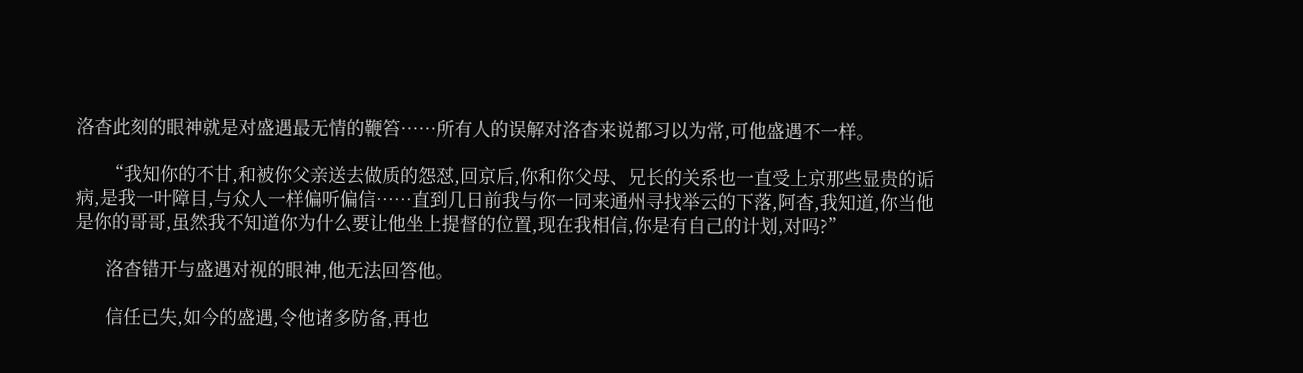洛杳此刻的眼神就是对盛遇最无情的鞭笞……所有人的误解对洛杳来说都习以为常,可他盛遇不一样。

      “我知你的不甘,和被你父亲送去做质的怨怼,回京后,你和你父母、兄长的关系也一直受上京那些显贵的诟病,是我一叶障目,与众人一样偏听偏信……直到几日前我与你一同来通州寻找举云的下落,阿杳,我知道,你当他是你的哥哥,虽然我不知道你为什么要让他坐上提督的位置,现在我相信,你是有自己的计划,对吗?”

      洛杳错开与盛遇对视的眼神,他无法回答他。

      信任已失,如今的盛遇,令他诸多防备,再也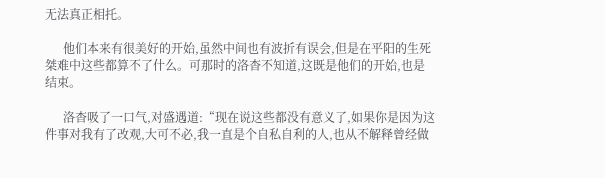无法真正相托。

      他们本来有很美好的开始,虽然中间也有波折有误会,但是在平阳的生死桀难中这些都算不了什么。可那时的洛杳不知道,这既是他们的开始,也是结束。

      洛杳吸了一口气,对盛遇道:“现在说这些都没有意义了,如果你是因为这件事对我有了改观,大可不必,我一直是个自私自利的人,也从不解释曾经做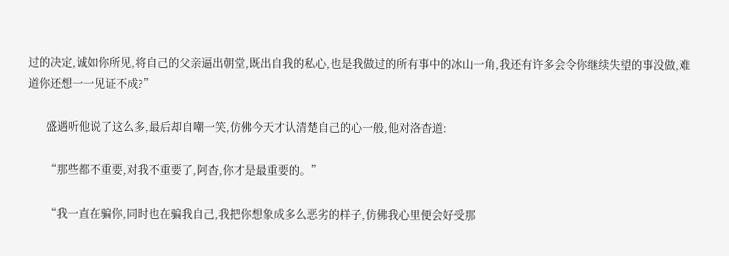过的决定,诚如你所见,将自己的父亲逼出朝堂,既出自我的私心,也是我做过的所有事中的冰山一角,我还有许多会令你继续失望的事没做,难道你还想一一见证不成?”

      盛遇听他说了这么多,最后却自嘲一笑,仿佛今天才认清楚自己的心一般,他对洛杳道:

      “那些都不重要,对我不重要了,阿杳,你才是最重要的。”

      “我一直在骗你,同时也在骗我自己,我把你想象成多么恶劣的样子,仿佛我心里便会好受那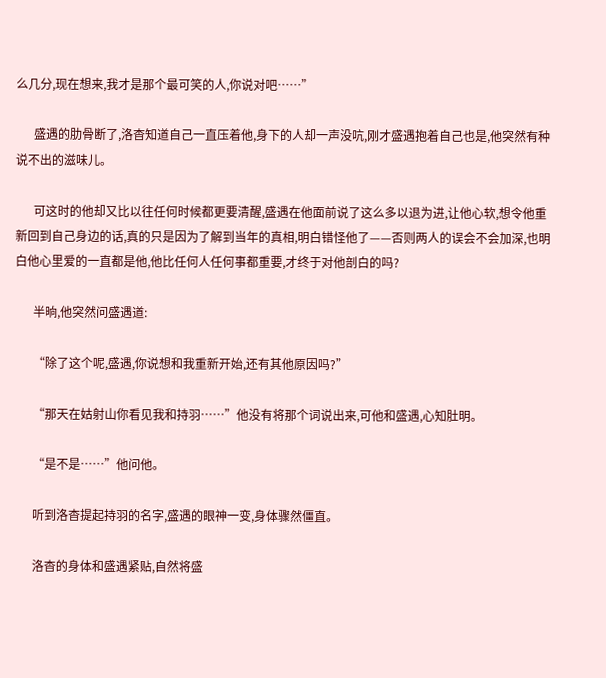么几分,现在想来,我才是那个最可笑的人,你说对吧……”

      盛遇的肋骨断了,洛杳知道自己一直压着他,身下的人却一声没吭,刚才盛遇抱着自己也是,他突然有种说不出的滋味儿。

      可这时的他却又比以往任何时候都更要清醒,盛遇在他面前说了这么多以退为进,让他心软,想令他重新回到自己身边的话,真的只是因为了解到当年的真相,明白错怪他了——否则两人的误会不会加深,也明白他心里爱的一直都是他,他比任何人任何事都重要,才终于对他剖白的吗?

      半晌,他突然问盛遇道:

      “除了这个呢,盛遇,你说想和我重新开始,还有其他原因吗?”

      “那天在姑射山你看见我和持羽……”他没有将那个词说出来,可他和盛遇,心知肚明。

      “是不是……”他问他。

      听到洛杳提起持羽的名字,盛遇的眼神一变,身体骤然僵直。

      洛杳的身体和盛遇紧贴,自然将盛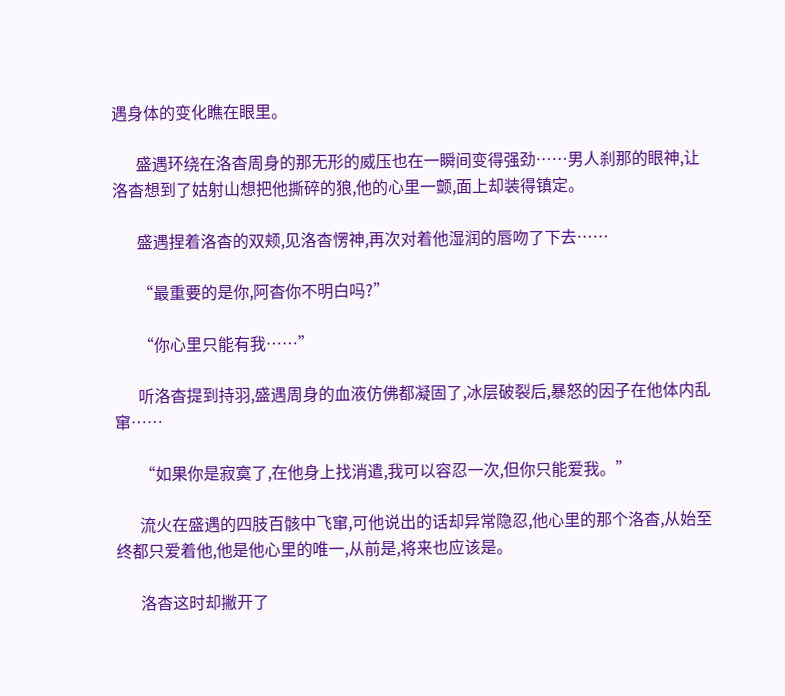遇身体的变化瞧在眼里。

      盛遇环绕在洛杳周身的那无形的威压也在一瞬间变得强劲……男人刹那的眼神,让洛杳想到了姑射山想把他撕碎的狼,他的心里一颤,面上却装得镇定。

      盛遇捏着洛杳的双颊,见洛杳愣神,再次对着他湿润的唇吻了下去……

      “最重要的是你,阿杳你不明白吗?”

      “你心里只能有我……”

      听洛杳提到持羽,盛遇周身的血液仿佛都凝固了,冰层破裂后,暴怒的因子在他体内乱窜……

      “如果你是寂寞了,在他身上找消遣,我可以容忍一次,但你只能爱我。”

      流火在盛遇的四肢百骸中飞窜,可他说出的话却异常隐忍,他心里的那个洛杳,从始至终都只爱着他,他是他心里的唯一,从前是,将来也应该是。

      洛杳这时却撇开了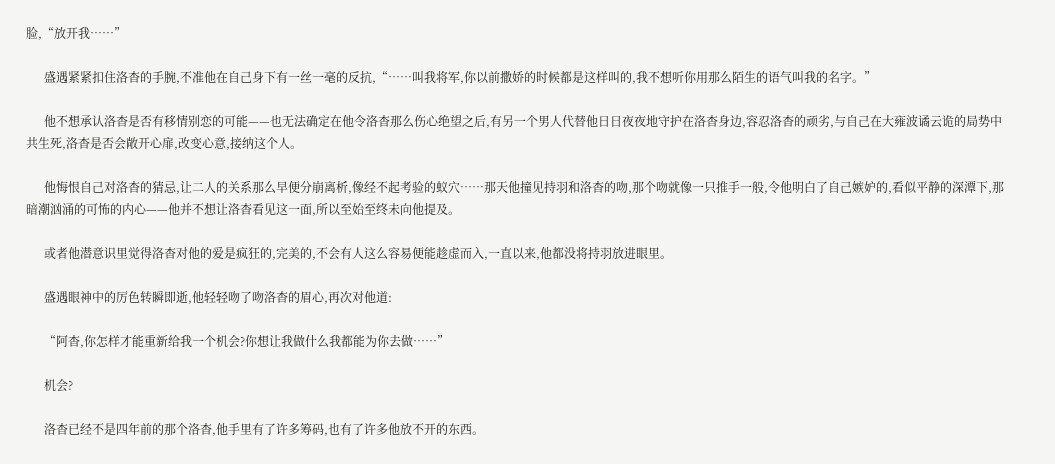脸,“放开我……”

      盛遇紧紧扣住洛杳的手腕,不准他在自己身下有一丝一毫的反抗,“……叫我将军,你以前撒娇的时候都是这样叫的,我不想听你用那么陌生的语气叫我的名字。”

      他不想承认洛杳是否有移情别恋的可能——也无法确定在他令洛杳那么伤心绝望之后,有另一个男人代替他日日夜夜地守护在洛杳身边,容忍洛杳的顽劣,与自己在大雍波谲云诡的局势中共生死,洛杳是否会敞开心扉,改变心意,接纳这个人。

      他悔恨自己对洛杳的猜忌,让二人的关系那么早便分崩离析,像经不起考验的蚁穴……那天他撞见持羽和洛杳的吻,那个吻就像一只推手一般,令他明白了自己嫉妒的,看似平静的深潭下,那暗潮汹涌的可怖的内心——他并不想让洛杳看见这一面,所以至始至终未向他提及。

      或者他潜意识里觉得洛杳对他的爱是疯狂的,完美的,不会有人这么容易便能趁虚而入,一直以来,他都没将持羽放进眼里。

      盛遇眼神中的厉色转瞬即逝,他轻轻吻了吻洛杳的眉心,再次对他道:

      “阿杳,你怎样才能重新给我一个机会?你想让我做什么我都能为你去做……”

      机会?

      洛杳已经不是四年前的那个洛杳,他手里有了许多筹码,也有了许多他放不开的东西。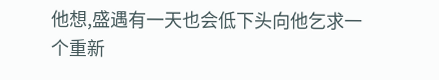他想,盛遇有一天也会低下头向他乞求一个重新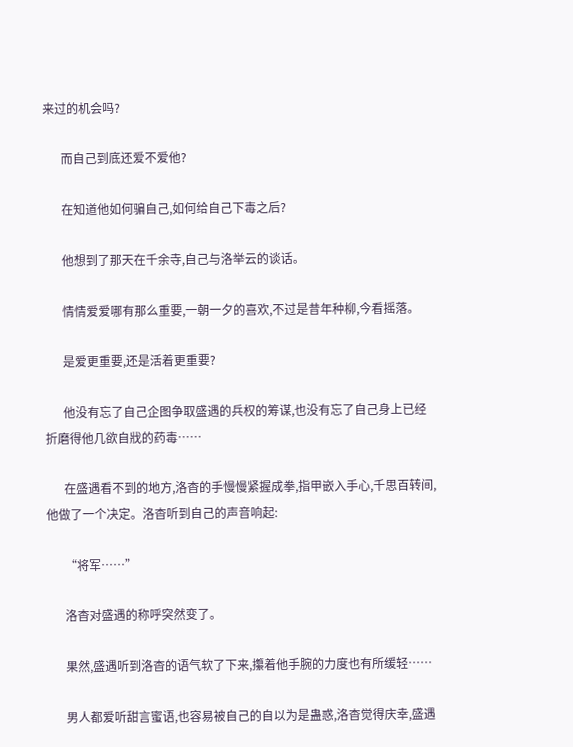来过的机会吗?

      而自己到底还爱不爱他?

      在知道他如何骗自己,如何给自己下毒之后?

      他想到了那天在千余寺,自己与洛举云的谈话。

      情情爱爱哪有那么重要,一朝一夕的喜欢,不过是昔年种柳,今看摇落。

      是爱更重要,还是活着更重要?

      他没有忘了自己企图争取盛遇的兵权的筹谋,也没有忘了自己身上已经折磨得他几欲自戕的药毒……

      在盛遇看不到的地方,洛杳的手慢慢紧握成拳,指甲嵌入手心,千思百转间,他做了一个决定。洛杳听到自己的声音响起:

      “将军……”

      洛杳对盛遇的称呼突然变了。

      果然,盛遇听到洛杳的语气软了下来,攥着他手腕的力度也有所缓轻……

      男人都爱听甜言蜜语,也容易被自己的自以为是蛊惑,洛杳觉得庆幸,盛遇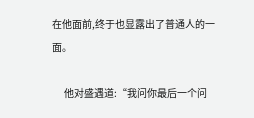在他面前,终于也显露出了普通人的一面。

      他对盛遇道:“我问你最后一个问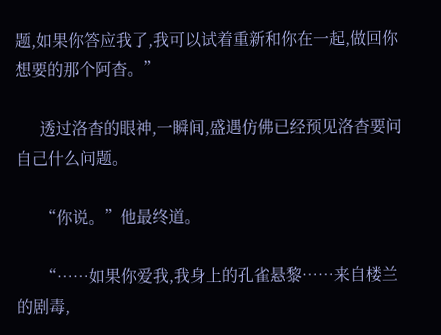题,如果你答应我了,我可以试着重新和你在一起,做回你想要的那个阿杳。”

      透过洛杳的眼神,一瞬间,盛遇仿佛已经预见洛杳要问自己什么问题。

      “你说。”他最终道。

      “……如果你爱我,我身上的孔雀悬黎……来自楼兰的剧毒,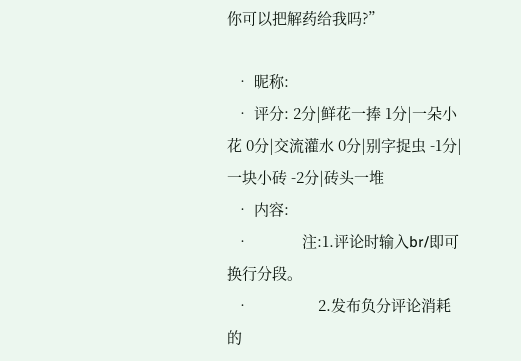你可以把解药给我吗?”

  • 昵称:
  • 评分: 2分|鲜花一捧 1分|一朵小花 0分|交流灌水 0分|别字捉虫 -1分|一块小砖 -2分|砖头一堆
  • 内容:
  •             注:1.评论时输入br/即可换行分段。
  •                 2.发布负分评论消耗的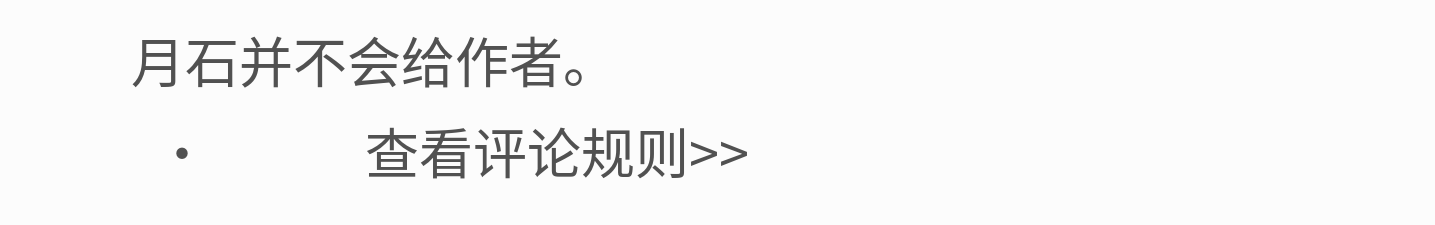月石并不会给作者。
  •             查看评论规则>>